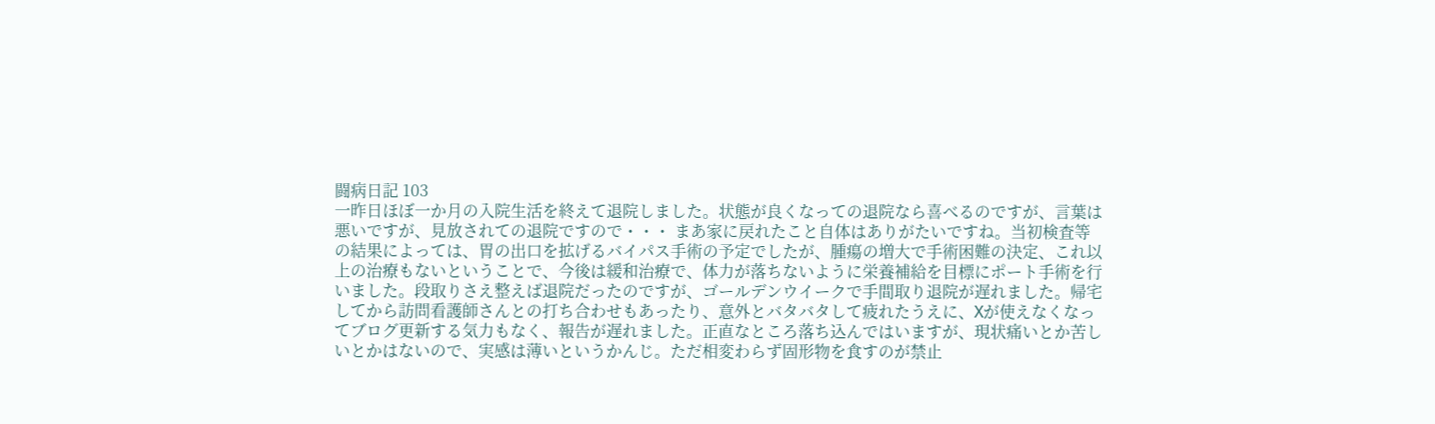闘病日記 103
一昨日ほぼ一か月の入院生活を終えて退院しました。状態が良くなっての退院なら喜べるのですが、言葉は悪いですが、見放されての退院ですので・・・ まあ家に戻れたこと自体はありがたいですね。当初検査等の結果によっては、胃の出口を拡げるバイパス手術の予定でしたが、腫瘍の増大で手術困難の決定、これ以上の治療もないということで、今後は緩和治療で、体力が落ちないように栄養補給を目標にポート手術を行いました。段取りさえ整えば退院だったのですが、ゴールデンウイークで手間取り退院が遅れました。帰宅してから訪問看護師さんとの打ち合わせもあったり、意外とバタバタして疲れたうえに、Xが使えなくなってブログ更新する気力もなく、報告が遅れました。正直なところ落ち込んではいますが、現状痛いとか苦しいとかはないので、実感は薄いというかんじ。ただ相変わらず固形物を食すのが禁止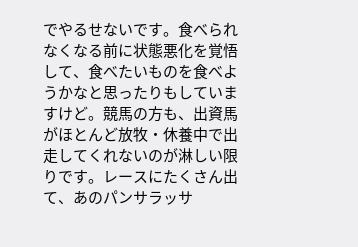でやるせないです。食べられなくなる前に状態悪化を覚悟して、食べたいものを食べようかなと思ったりもしていますけど。競馬の方も、出資馬がほとんど放牧・休養中で出走してくれないのが淋しい限りです。レースにたくさん出て、あのパンサラッサ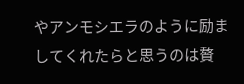やアンモシエラのように励ましてくれたらと思うのは贅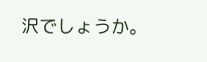沢でしょうか。